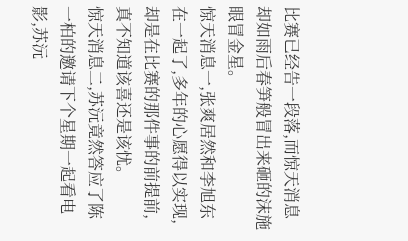比赛已经告一段落,而惊天消息却如雨后春笋般冒出来砸的沫施眼冒金星。
惊天消息一,张爽居然和李旭东在一起了,多年的心愿得以实现,却是在比赛的那件事的前提前,真不知道该喜还是该忧。
惊天消息二,苏沅竟然答应了陈一柏的邀请下个星期一起看电影,苏沅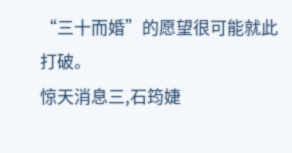“三十而婚”的愿望很可能就此打破。
惊天消息三,石筠婕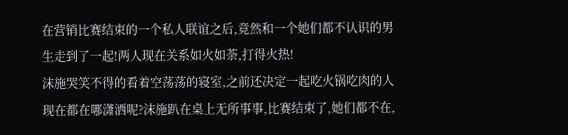在营销比赛结束的一个私人联谊之后,竟然和一个她们都不认识的男生走到了一起!两人现在关系如火如荼,打得火热!
沫施哭笑不得的看着空荡荡的寝室,之前还决定一起吃火锅吃肉的人现在都在哪潇洒呢?沫施趴在桌上无所事事,比赛结束了,她们都不在,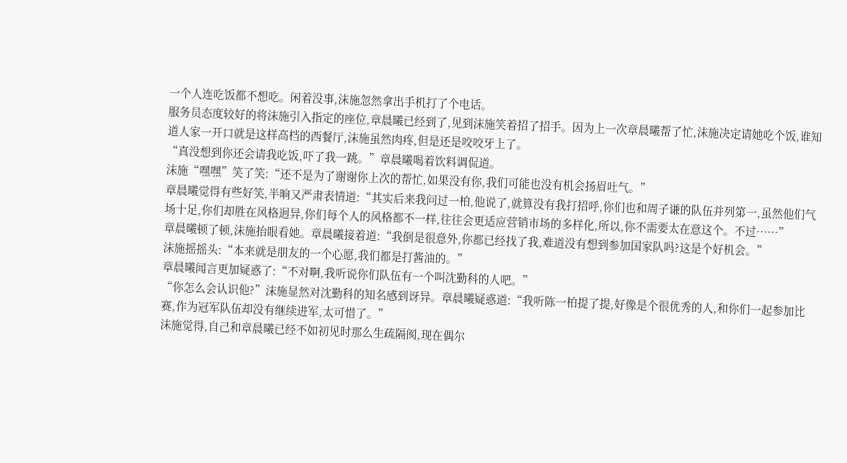一个人连吃饭都不想吃。闲着没事,沫施忽然拿出手机打了个电话。
服务员态度较好的将沫施引入指定的座位,章晨曦已经到了,见到沫施笑着招了招手。因为上一次章晨曦帮了忙,沫施决定请她吃个饭,谁知道人家一开口就是这样高档的西餐厅,沫施虽然肉疼,但是还是咬咬牙上了。
“真没想到你还会请我吃饭,吓了我一跳。”章晨曦喝着饮料调侃道。
沫施“嘿嘿”笑了笑:“还不是为了谢谢你上次的帮忙,如果没有你,我们可能也没有机会扬眉吐气。”
章晨曦觉得有些好笑,半晌又严肃表情道:“其实后来我问过一柏,他说了,就算没有我打招呼,你们也和周子谦的队伍并列第一,虽然他们气场十足,你们却胜在风格迥异,你们每个人的风格都不一样,往往会更适应营销市场的多样化,所以,你不需要太在意这个。不过……”
章晨曦顿了顿,沫施抬眼看她。章晨曦接着道:“我倒是很意外,你都已经找了我,难道没有想到参加国家队吗?这是个好机会。”
沫施摇摇头:“本来就是朋友的一个心愿,我们都是打酱油的。”
章晨曦闻言更加疑惑了:“不对啊,我听说你们队伍有一个叫沈勤科的人吧。”
“你怎么会认识他?”沫施显然对沈勤科的知名感到讶异。章晨曦疑惑道:“我听陈一柏提了提,好像是个很优秀的人,和你们一起参加比赛,作为冠军队伍却没有继续进军,太可惜了。”
沫施觉得,自己和章晨曦已经不如初见时那么生疏隔阂,现在偶尔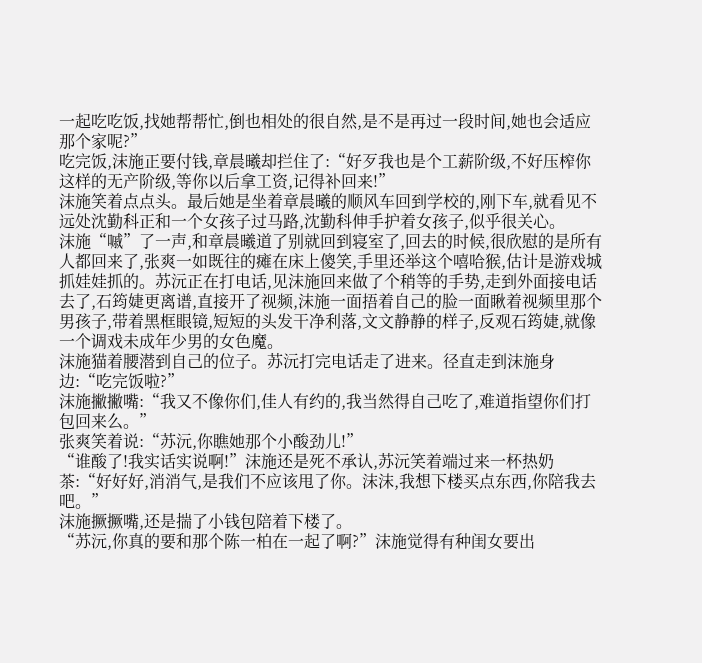一起吃吃饭,找她帮帮忙,倒也相处的很自然,是不是再过一段时间,她也会适应那个家呢?”
吃完饭,沫施正要付钱,章晨曦却拦住了:“好歹我也是个工薪阶级,不好压榨你这样的无产阶级,等你以后拿工资,记得补回来!”
沫施笑着点点头。最后她是坐着章晨曦的顺风车回到学校的,刚下车,就看见不远处沈勤科正和一个女孩子过马路,沈勤科伸手护着女孩子,似乎很关心。
沫施“嘁”了一声,和章晨曦道了别就回到寝室了,回去的时候,很欣慰的是所有人都回来了,张爽一如既往的瘫在床上傻笑,手里还举这个嘻哈猴,估计是游戏城抓娃娃抓的。苏沅正在打电话,见沫施回来做了个稍等的手势,走到外面接电话去了,石筠婕更离谱,直接开了视频,沫施一面捂着自己的脸一面瞅着视频里那个男孩子,带着黑框眼镜,短短的头发干净利落,文文静静的样子,反观石筠婕,就像一个调戏未成年少男的女色魔。
沫施猫着腰潜到自己的位子。苏沅打完电话走了进来。径直走到沫施身边:“吃完饭啦?”
沫施撇撇嘴:“我又不像你们,佳人有约的,我当然得自己吃了,难道指望你们打包回来么。”
张爽笑着说:“苏沅,你瞧她那个小酸劲儿!”
“谁酸了!我实话实说啊!”沫施还是死不承认,苏沅笑着端过来一杯热奶茶:“好好好,消消气,是我们不应该甩了你。沫沫,我想下楼买点东西,你陪我去吧。”
沫施撅撅嘴,还是揣了小钱包陪着下楼了。
“苏沅,你真的要和那个陈一柏在一起了啊?”沫施觉得有种闺女要出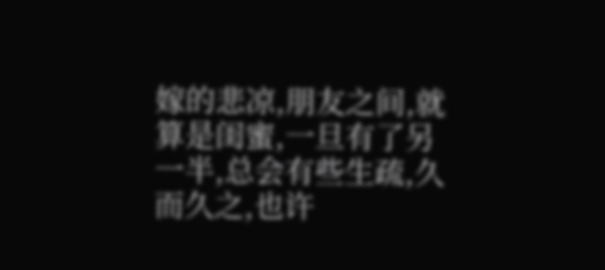嫁的悲凉,朋友之间,就算是闺蜜,一旦有了另一半,总会有些生疏,久而久之,也许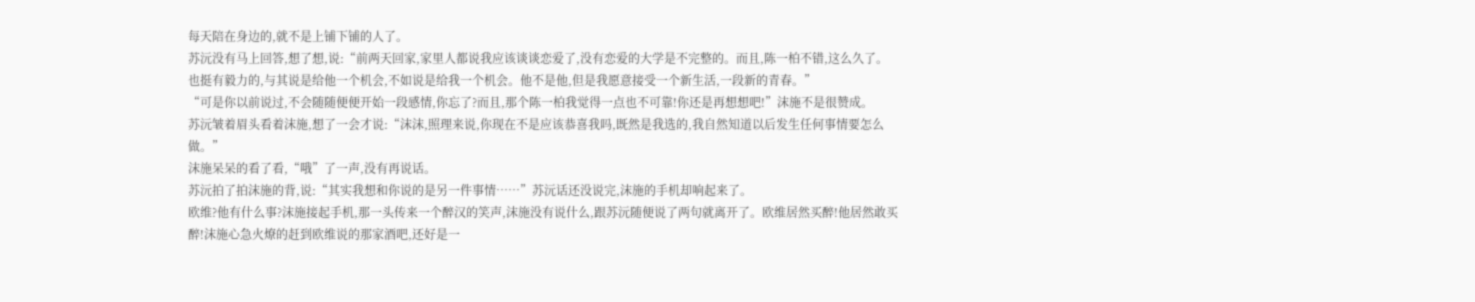每天陪在身边的,就不是上铺下铺的人了。
苏沅没有马上回答,想了想,说:“前两天回家,家里人都说我应该谈谈恋爱了,没有恋爱的大学是不完整的。而且,陈一柏不错,这么久了。也挺有毅力的,与其说是给他一个机会,不如说是给我一个机会。他不是他,但是我愿意接受一个新生活,一段新的青春。”
“可是你以前说过,不会随随便便开始一段感情,你忘了?而且,那个陈一柏我觉得一点也不可靠!你还是再想想吧!”沫施不是很赞成。
苏沅皱着眉头看着沫施,想了一会才说:“沫沫,照理来说,你现在不是应该恭喜我吗,既然是我选的,我自然知道以后发生任何事情要怎么做。”
沫施呆呆的看了看,“哦”了一声,没有再说话。
苏沅拍了拍沫施的背,说:“其实我想和你说的是另一件事情……”苏沅话还没说完,沫施的手机却响起来了。
欧维?他有什么事?沫施接起手机,那一头传来一个醉汉的笑声,沫施没有说什么,跟苏沅随便说了两句就离开了。欧维居然买醉!他居然敢买醉!沫施心急火燎的赶到欧维说的那家酒吧,还好是一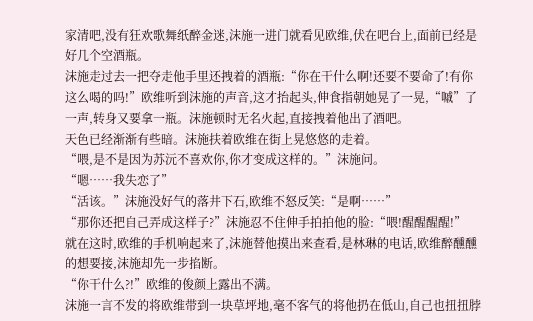家清吧,没有狂欢歌舞纸醉金迷,沫施一进门就看见欧维,伏在吧台上,面前已经是好几个空酒瓶。
沫施走过去一把夺走他手里还拽着的酒瓶:“你在干什么啊!还要不要命了!有你这么喝的吗!”欧维听到沫施的声音,这才抬起头,伸食指朝她晃了一晃,“嘁”了一声,转身又要拿一瓶。沫施顿时无名火起,直接拽着他出了酒吧。
天色已经渐渐有些暗。沫施扶着欧维在街上晃悠悠的走着。
“喂,是不是因为苏沅不喜欢你,你才变成这样的。”沫施问。
“嗯……我失恋了”
“活该。”沫施没好气的落井下石,欧维不怒反笑:“是啊……”
“那你还把自己弄成这样子?”沫施忍不住伸手拍拍他的脸:“喂!醒醒醒醒!”
就在这时,欧维的手机响起来了,沫施替他摸出来查看,是林琳的电话,欧维醉醺醺的想要接,沫施却先一步掐断。
“你干什么?!”欧维的俊颜上露出不满。
沫施一言不发的将欧维带到一块草坪地,毫不客气的将他扔在低山,自己也扭扭脖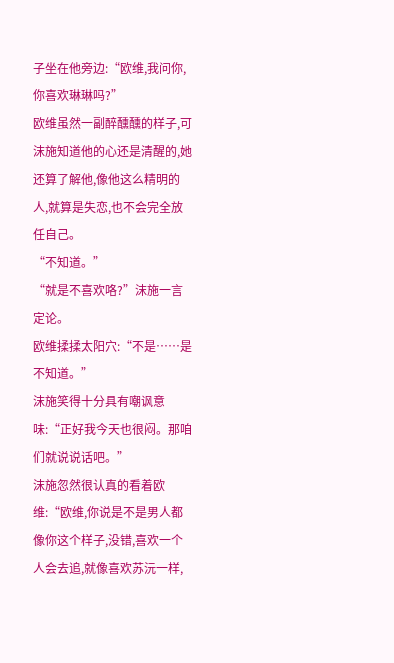子坐在他旁边:“欧维,我问你,你喜欢琳琳吗?”
欧维虽然一副醉醺醺的样子,可沫施知道他的心还是清醒的,她还算了解他,像他这么精明的人,就算是失恋,也不会完全放任自己。
“不知道。”
“就是不喜欢咯?”沫施一言定论。
欧维揉揉太阳穴:“不是……是不知道。”
沫施笑得十分具有嘲讽意味:“正好我今天也很闷。那咱们就说说话吧。”
沫施忽然很认真的看着欧维:“欧维,你说是不是男人都像你这个样子,没错,喜欢一个人会去追,就像喜欢苏沅一样,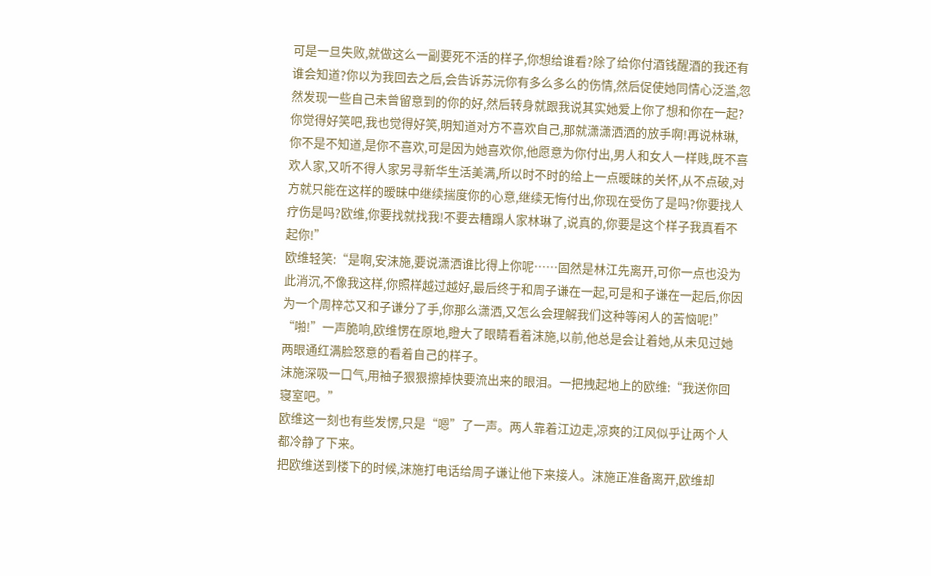可是一旦失败,就做这么一副要死不活的样子,你想给谁看?除了给你付酒钱醒酒的我还有谁会知道?你以为我回去之后,会告诉苏沅你有多么多么的伤情,然后促使她同情心泛滥,忽然发现一些自己未曾留意到的你的好,然后转身就跟我说其实她爱上你了想和你在一起?你觉得好笑吧,我也觉得好笑,明知道对方不喜欢自己,那就潇潇洒洒的放手啊!再说林琳,你不是不知道,是你不喜欢,可是因为她喜欢你,他愿意为你付出,男人和女人一样贱,既不喜欢人家,又听不得人家另寻新华生活美满,所以时不时的给上一点暧昧的关怀,从不点破,对方就只能在这样的暧昧中继续揣度你的心意,继续无悔付出,你现在受伤了是吗?你要找人疗伤是吗?欧维,你要找就找我!不要去糟蹋人家林琳了,说真的,你要是这个样子我真看不起你!”
欧维轻笑:“是啊,安沫施,要说潇洒谁比得上你呢……固然是林江先离开,可你一点也没为此消沉,不像我这样,你照样越过越好,最后终于和周子谦在一起,可是和子谦在一起后,你因为一个周梓芯又和子谦分了手,你那么潇洒,又怎么会理解我们这种等闲人的苦恼呢!”
“啪!”一声脆响,欧维愣在原地,瞪大了眼睛看着沫施,以前,他总是会让着她,从未见过她两眼通红满脸怒意的看着自己的样子。
沫施深吸一口气,用袖子狠狠擦掉快要流出来的眼泪。一把拽起地上的欧维:“我送你回寝室吧。”
欧维这一刻也有些发愣,只是“嗯”了一声。两人靠着江边走,凉爽的江风似乎让两个人都冷静了下来。
把欧维送到楼下的时候,沫施打电话给周子谦让他下来接人。沫施正准备离开,欧维却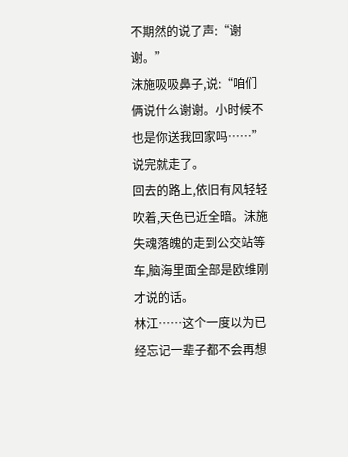不期然的说了声:“谢谢。”
沫施吸吸鼻子,说:“咱们俩说什么谢谢。小时候不也是你送我回家吗……”说完就走了。
回去的路上,依旧有风轻轻吹着,天色已近全暗。沫施失魂落魄的走到公交站等车,脑海里面全部是欧维刚才说的话。
林江……这个一度以为已经忘记一辈子都不会再想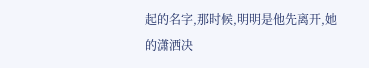起的名字,那时候,明明是他先离开,她的潇洒决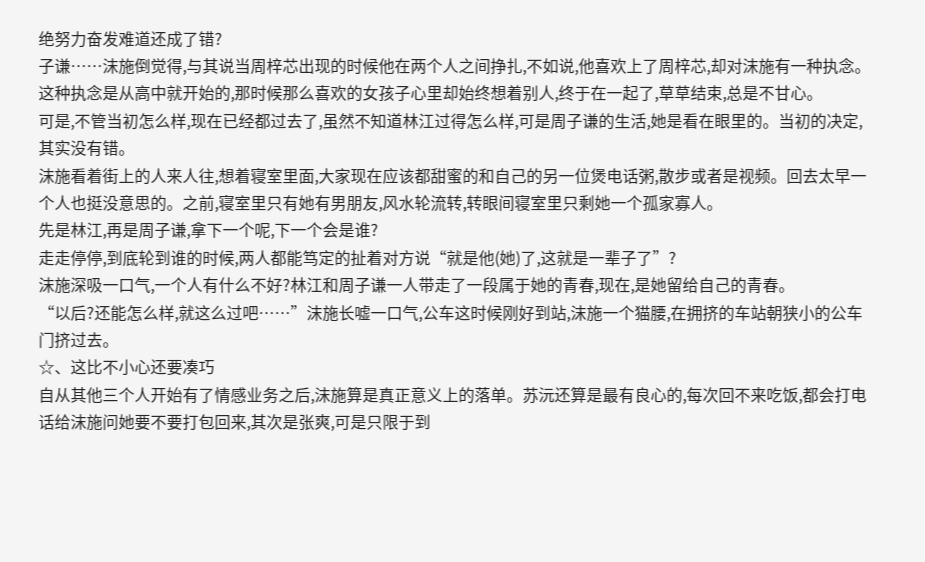绝努力奋发难道还成了错?
子谦……沫施倒觉得,与其说当周梓芯出现的时候他在两个人之间挣扎,不如说,他喜欢上了周梓芯,却对沫施有一种执念。这种执念是从高中就开始的,那时候那么喜欢的女孩子心里却始终想着别人,终于在一起了,草草结束,总是不甘心。
可是,不管当初怎么样,现在已经都过去了,虽然不知道林江过得怎么样,可是周子谦的生活,她是看在眼里的。当初的决定,其实没有错。
沫施看着街上的人来人往,想着寝室里面,大家现在应该都甜蜜的和自己的另一位煲电话粥,散步或者是视频。回去太早一个人也挺没意思的。之前,寝室里只有她有男朋友,风水轮流转,转眼间寝室里只剩她一个孤家寡人。
先是林江,再是周子谦,拿下一个呢,下一个会是谁?
走走停停,到底轮到谁的时候,两人都能笃定的扯着对方说“就是他(她)了,这就是一辈子了”?
沫施深吸一口气,一个人有什么不好?林江和周子谦一人带走了一段属于她的青春,现在,是她留给自己的青春。
“以后?还能怎么样,就这么过吧……”沫施长嘘一口气,公车这时候刚好到站,沫施一个猫腰,在拥挤的车站朝狭小的公车门挤过去。
☆、这比不小心还要凑巧
自从其他三个人开始有了情感业务之后,沫施算是真正意义上的落单。苏沅还算是最有良心的,每次回不来吃饭,都会打电话给沫施问她要不要打包回来,其次是张爽,可是只限于到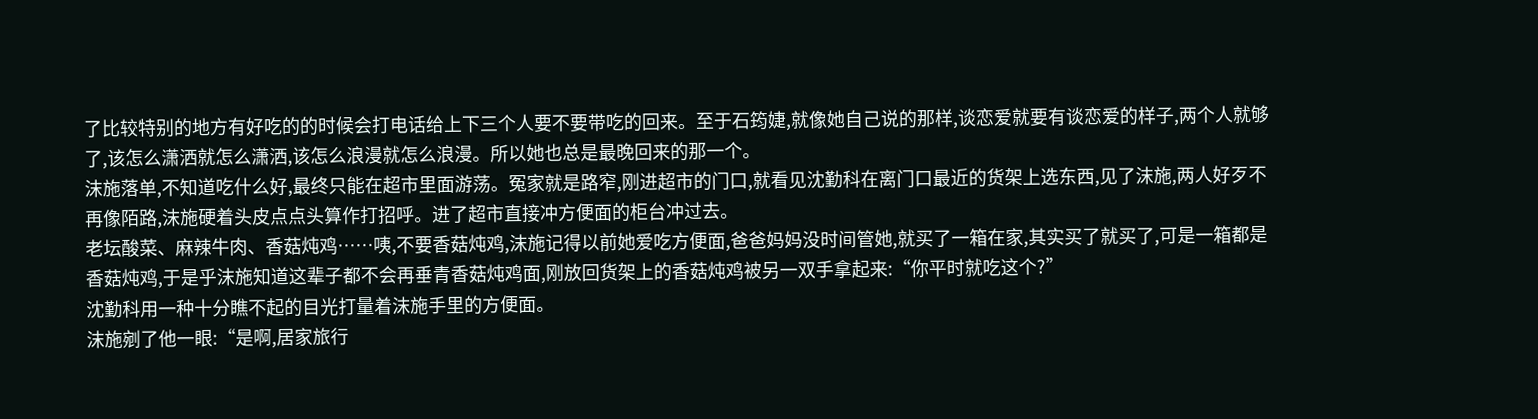了比较特别的地方有好吃的的时候会打电话给上下三个人要不要带吃的回来。至于石筠婕,就像她自己说的那样,谈恋爱就要有谈恋爱的样子,两个人就够了,该怎么潇洒就怎么潇洒,该怎么浪漫就怎么浪漫。所以她也总是最晚回来的那一个。
沫施落单,不知道吃什么好,最终只能在超市里面游荡。冤家就是路窄,刚进超市的门口,就看见沈勤科在离门口最近的货架上选东西,见了沫施,两人好歹不再像陌路,沫施硬着头皮点点头算作打招呼。进了超市直接冲方便面的柜台冲过去。
老坛酸菜、麻辣牛肉、香菇炖鸡……咦,不要香菇炖鸡,沫施记得以前她爱吃方便面,爸爸妈妈没时间管她,就买了一箱在家,其实买了就买了,可是一箱都是香菇炖鸡,于是乎沫施知道这辈子都不会再垂青香菇炖鸡面,刚放回货架上的香菇炖鸡被另一双手拿起来:“你平时就吃这个?”
沈勤科用一种十分瞧不起的目光打量着沫施手里的方便面。
沫施剜了他一眼:“是啊,居家旅行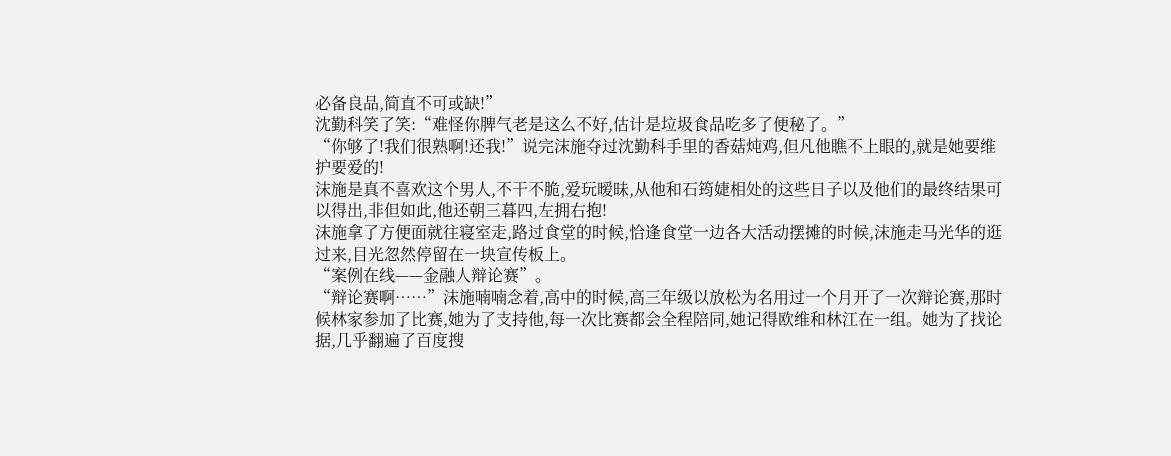必备良品,简直不可或缺!”
沈勤科笑了笑:“难怪你脾气老是这么不好,估计是垃圾食品吃多了便秘了。”
“你够了!我们很熟啊!还我!”说完沫施夺过沈勤科手里的香菇炖鸡,但凡他瞧不上眼的,就是她要维护要爱的!
沫施是真不喜欢这个男人,不干不脆,爱玩暧昧,从他和石筠婕相处的这些日子以及他们的最终结果可以得出,非但如此,他还朝三暮四,左拥右抱!
沫施拿了方便面就往寝室走,路过食堂的时候,恰逢食堂一边各大活动摆摊的时候,沫施走马光华的逛过来,目光忽然停留在一块宣传板上。
“案例在线——金融人辩论赛”。
“辩论赛啊……”沫施喃喃念着,高中的时候,高三年级以放松为名用过一个月开了一次辩论赛,那时候林家参加了比赛,她为了支持他,每一次比赛都会全程陪同,她记得欧维和林江在一组。她为了找论据,几乎翻遍了百度搜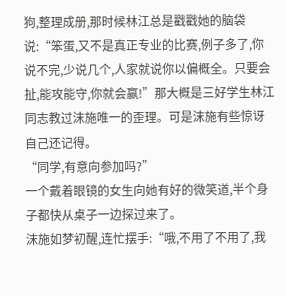狗,整理成册,那时候林江总是戳戳她的脑袋说:“笨蛋,又不是真正专业的比赛,例子多了,你说不完,少说几个,人家就说你以偏概全。只要会扯,能攻能守,你就会赢!”那大概是三好学生林江同志教过沫施唯一的歪理。可是沫施有些惊讶自己还记得。
“同学,有意向参加吗?”
一个戴着眼镜的女生向她有好的微笑道,半个身子都快从桌子一边探过来了。
沫施如梦初醒,连忙摆手:“哦,不用了不用了,我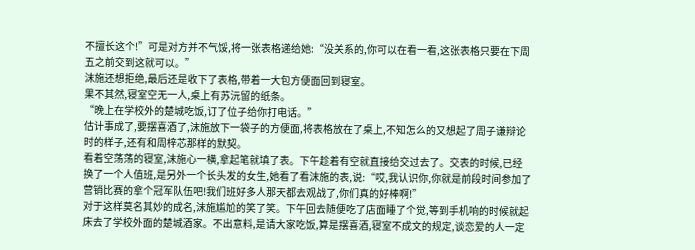不擅长这个!”可是对方并不气馁,将一张表格递给她:“没关系的,你可以在看一看,这张表格只要在下周五之前交到这就可以。”
沫施还想拒绝,最后还是收下了表格,带着一大包方便面回到寝室。
果不其然,寝室空无一人,桌上有苏沅留的纸条。
“晚上在学校外的楚城吃饭,订了位子给你打电话。”
估计事成了,要摆喜酒了,沫施放下一袋子的方便面,将表格放在了桌上,不知怎么的又想起了周子谦辩论时的样子,还有和周梓芯那样的默契。
看着空荡荡的寝室,沫施心一横,拿起笔就填了表。下午趁着有空就直接给交过去了。交表的时候,已经换了一个人值班,是另外一个长头发的女生,她看了看沫施的表,说:“哎,我认识你,你就是前段时间参加了营销比赛的拿个冠军队伍吧!我们班好多人那天都去观战了,你们真的好棒啊!”
对于这样莫名其妙的成名,沫施尴尬的笑了笑。下午回去随便吃了店面睡了个觉,等到手机响的时候就起床去了学校外面的楚城酒家。不出意料,是请大家吃饭,算是摆喜酒,寝室不成文的规定,谈恋爱的人一定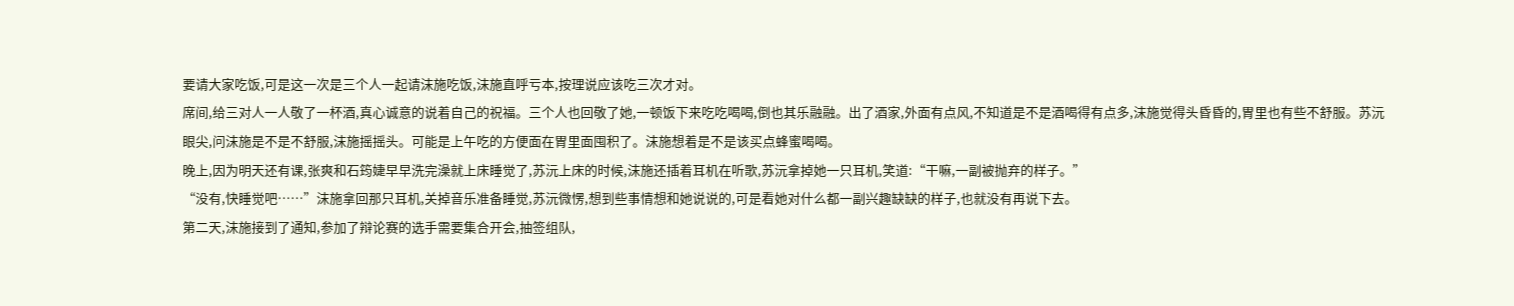要请大家吃饭,可是这一次是三个人一起请沫施吃饭,沫施直呼亏本,按理说应该吃三次才对。
席间,给三对人一人敬了一杯酒,真心诚意的说着自己的祝福。三个人也回敬了她,一顿饭下来吃吃喝喝,倒也其乐融融。出了酒家,外面有点风,不知道是不是酒喝得有点多,沫施觉得头昏昏的,胃里也有些不舒服。苏沅眼尖,问沫施是不是不舒服,沫施摇摇头。可能是上午吃的方便面在胃里面囤积了。沫施想着是不是该买点蜂蜜喝喝。
晚上,因为明天还有课,张爽和石筠婕早早洗完澡就上床睡觉了,苏沅上床的时候,沫施还插着耳机在听歌,苏沅拿掉她一只耳机,笑道:“干嘛,一副被抛弃的样子。”
“没有,快睡觉吧……”沫施拿回那只耳机,关掉音乐准备睡觉,苏沅微愣,想到些事情想和她说说的,可是看她对什么都一副兴趣缺缺的样子,也就没有再说下去。
第二天,沫施接到了通知,参加了辩论赛的选手需要集合开会,抽签组队,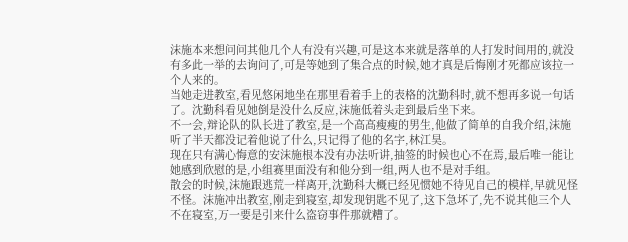沫施本来想问问其他几个人有没有兴趣,可是这本来就是落单的人打发时间用的,就没有多此一举的去询问了,可是等她到了集合点的时候,她才真是后悔刚才死都应该拉一个人来的。
当她走进教室,看见悠闲地坐在那里看着手上的表格的沈勤科时,就不想再多说一句话了。沈勤科看见她倒是没什么反应,沫施低着头走到最后坐下来。
不一会,辩论队的队长进了教室,是一个高高瘦瘦的男生,他做了简单的自我介绍,沫施听了半天都没记着他说了什么,只记得了他的名字,林江昊。
现在只有满心悔意的安沫施根本没有办法听讲,抽签的时候也心不在焉,最后唯一能让她感到欣慰的是,小组赛里面没有和他分到一组,两人也不是对手组。
散会的时候,沫施跟逃荒一样离开,沈勤科大概已经见惯她不待见自己的模样,早就见怪不怪。沫施冲出教室,刚走到寝室,却发现钥匙不见了,这下急坏了,先不说其他三个人不在寝室,万一要是引来什么盗窃事件那就糟了。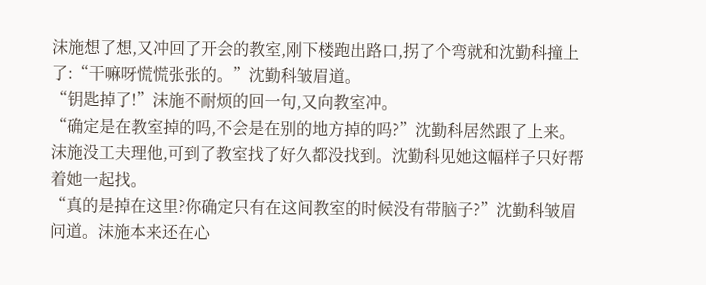沫施想了想,又冲回了开会的教室,刚下楼跑出路口,拐了个弯就和沈勤科撞上了:“干嘛呀慌慌张张的。”沈勤科皱眉道。
“钥匙掉了!”沫施不耐烦的回一句,又向教室冲。
“确定是在教室掉的吗,不会是在别的地方掉的吗?”沈勤科居然跟了上来。
沫施没工夫理他,可到了教室找了好久都没找到。沈勤科见她这幅样子只好帮着她一起找。
“真的是掉在这里?你确定只有在这间教室的时候没有带脑子?”沈勤科皱眉问道。沫施本来还在心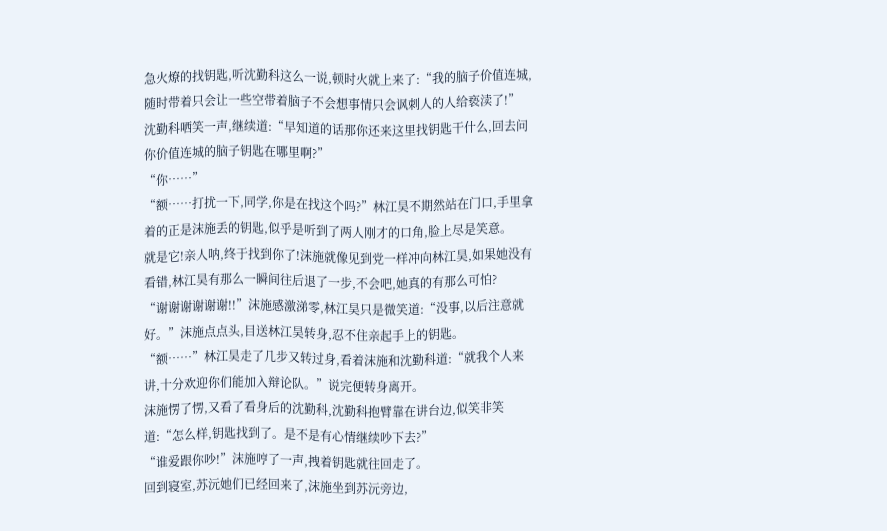急火燎的找钥匙,听沈勤科这么一说,顿时火就上来了:“我的脑子价值连城,随时带着只会让一些空带着脑子不会想事情只会讽刺人的人给亵渎了!”
沈勤科哂笑一声,继续道:“早知道的话那你还来这里找钥匙干什么,回去问你价值连城的脑子钥匙在哪里啊?”
“你……”
“额……打扰一下,同学,你是在找这个吗?”林江昊不期然站在门口,手里拿着的正是沫施丢的钥匙,似乎是听到了两人刚才的口角,脸上尽是笑意。
就是它!亲人呐,终于找到你了!沫施就像见到党一样冲向林江昊,如果她没有看错,林江昊有那么一瞬间往后退了一步,不会吧,她真的有那么可怕?
“谢谢谢谢谢谢!!”沫施感激涕零,林江昊只是微笑道:“没事,以后注意就好。”沫施点点头,目送林江昊转身,忍不住亲起手上的钥匙。
“额……”林江昊走了几步又转过身,看着沫施和沈勤科道:“就我个人来讲,十分欢迎你们能加入辩论队。”说完便转身离开。
沫施愣了愣,又看了看身后的沈勤科,沈勤科抱臂靠在讲台边,似笑非笑道:“怎么样,钥匙找到了。是不是有心情继续吵下去?”
“谁爱跟你吵!”沫施哼了一声,拽着钥匙就往回走了。
回到寝室,苏沅她们已经回来了,沫施坐到苏沅旁边,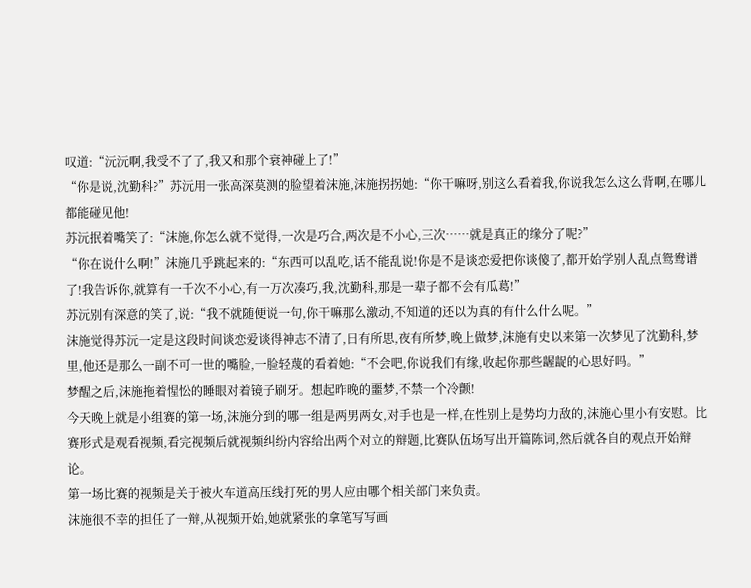叹道:“沅沅啊,我受不了了,我又和那个衰神碰上了!”
“你是说,沈勤科?”苏沅用一张高深莫测的脸望着沫施,沫施拐拐她:“你干嘛呀,别这么看着我,你说我怎么这么背啊,在哪儿都能碰见他!
苏沅抿着嘴笑了:“沫施,你怎么就不觉得,一次是巧合,两次是不小心,三次……就是真正的缘分了呢?”
“你在说什么啊!”沫施几乎跳起来的:“东西可以乱吃,话不能乱说!你是不是谈恋爱把你谈傻了,都开始学别人乱点鸳鸯谱了!我告诉你,就算有一千次不小心,有一万次凑巧,我,沈勤科,那是一辈子都不会有瓜葛!”
苏沅别有深意的笑了,说:“我不就随便说一句,你干嘛那么激动,不知道的还以为真的有什么什么呢。”
沫施觉得苏沅一定是这段时间谈恋爱谈得神志不清了,日有所思,夜有所梦,晚上做梦,沫施有史以来第一次梦见了沈勤科,梦里,他还是那么一副不可一世的嘴脸,一脸轻蔑的看着她:“不会吧,你说我们有缘,收起你那些龌龊的心思好吗。”
梦醒之后,沫施拖着惺忪的睡眼对着镜子刷牙。想起昨晚的噩梦,不禁一个冷颤!
今天晚上就是小组赛的第一场,沫施分到的哪一组是两男两女,对手也是一样,在性别上是势均力敌的,沫施心里小有安慰。比赛形式是观看视频,看完视频后就视频纠纷内容给出两个对立的辩题,比赛队伍场写出开篇陈词,然后就各自的观点开始辩论。
第一场比赛的视频是关于被火车道高压线打死的男人应由哪个相关部门来负责。
沫施很不幸的担任了一辩,从视频开始,她就紧张的拿笔写写画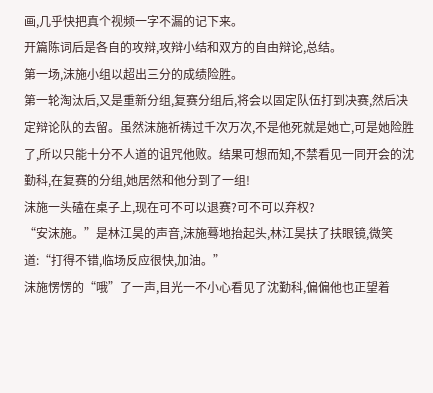画,几乎快把真个视频一字不漏的记下来。
开篇陈词后是各自的攻辩,攻辩小结和双方的自由辩论,总结。
第一场,沫施小组以超出三分的成绩险胜。
第一轮淘汰后,又是重新分组,复赛分组后,将会以固定队伍打到决赛,然后决定辩论队的去留。虽然沫施祈祷过千次万次,不是他死就是她亡,可是她险胜了,所以只能十分不人道的诅咒他败。结果可想而知,不禁看见一同开会的沈勤科,在复赛的分组,她居然和他分到了一组!
沫施一头磕在桌子上,现在可不可以退赛?可不可以弃权?
“安沫施。”是林江昊的声音,沫施蓦地抬起头,林江昊扶了扶眼镜,微笑道:“打得不错,临场反应很快,加油。”
沫施愣愣的“哦”了一声,目光一不小心看见了沈勤科,偏偏他也正望着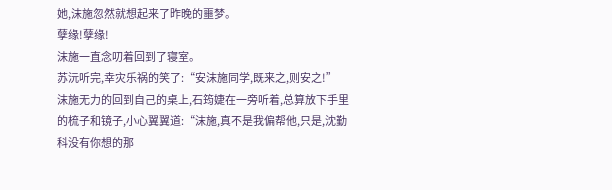她,沫施忽然就想起来了昨晚的噩梦。
孽缘!孽缘!
沫施一直念叨着回到了寝室。
苏沅听完,幸灾乐祸的笑了:“安沫施同学,既来之,则安之!”
沫施无力的回到自己的桌上,石筠婕在一旁听着,总算放下手里的梳子和镜子,小心翼翼道:“沫施,真不是我偏帮他,只是,沈勤科没有你想的那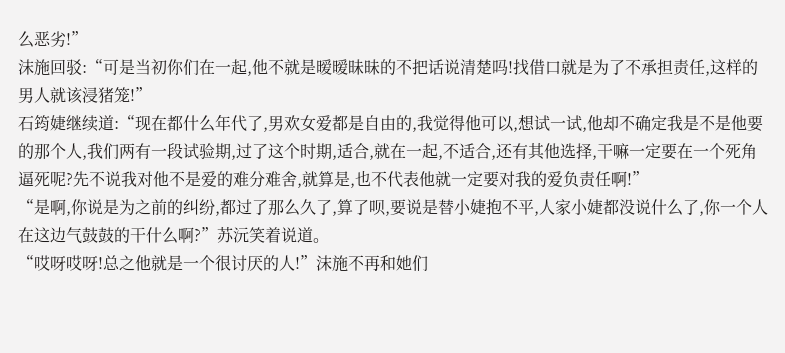么恶劣!”
沫施回驳:“可是当初你们在一起,他不就是暧暧昧昧的不把话说清楚吗!找借口就是为了不承担责任,这样的男人就该浸猪笼!”
石筠婕继续道:“现在都什么年代了,男欢女爱都是自由的,我觉得他可以,想试一试,他却不确定我是不是他要的那个人,我们两有一段试验期,过了这个时期,适合,就在一起,不适合,还有其他选择,干嘛一定要在一个死角逼死呢?先不说我对他不是爱的难分难舍,就算是,也不代表他就一定要对我的爱负责任啊!”
“是啊,你说是为之前的纠纷,都过了那么久了,算了呗,要说是替小婕抱不平,人家小婕都没说什么了,你一个人在这边气鼓鼓的干什么啊?”苏沅笑着说道。
“哎呀哎呀!总之他就是一个很讨厌的人!”沫施不再和她们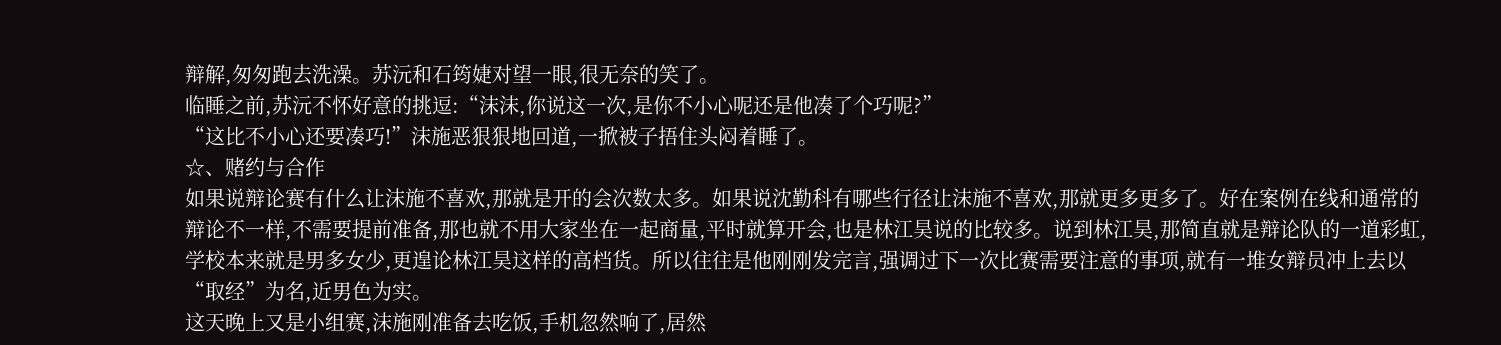辩解,匆匆跑去洗澡。苏沅和石筠婕对望一眼,很无奈的笑了。
临睡之前,苏沅不怀好意的挑逗:“沫沫,你说这一次,是你不小心呢还是他凑了个巧呢?”
“这比不小心还要凑巧!”沫施恶狠狠地回道,一掀被子捂住头闷着睡了。
☆、赌约与合作
如果说辩论赛有什么让沫施不喜欢,那就是开的会次数太多。如果说沈勤科有哪些行径让沫施不喜欢,那就更多更多了。好在案例在线和通常的辩论不一样,不需要提前准备,那也就不用大家坐在一起商量,平时就算开会,也是林江昊说的比较多。说到林江昊,那简直就是辩论队的一道彩虹,学校本来就是男多女少,更遑论林江昊这样的高档货。所以往往是他刚刚发完言,强调过下一次比赛需要注意的事项,就有一堆女辩员冲上去以“取经”为名,近男色为实。
这天晚上又是小组赛,沫施刚准备去吃饭,手机忽然响了,居然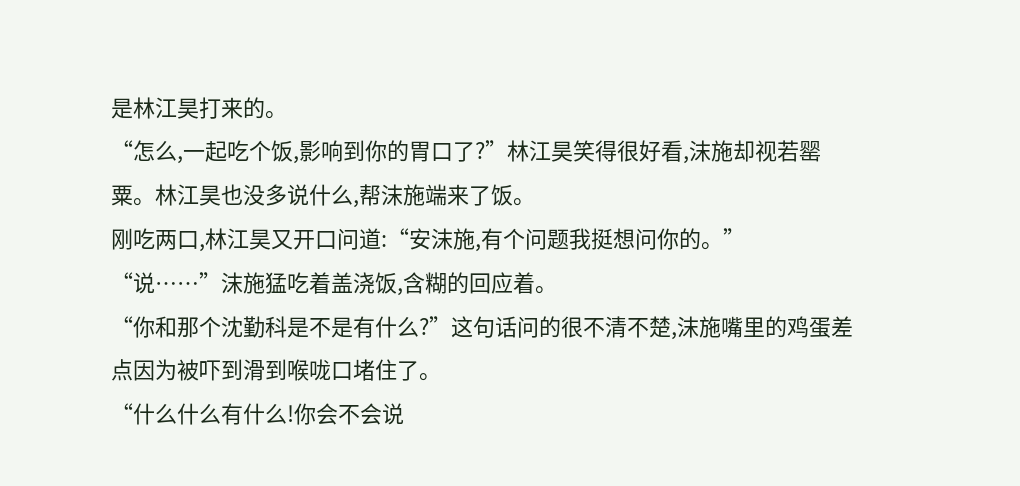是林江昊打来的。
“怎么,一起吃个饭,影响到你的胃口了?”林江昊笑得很好看,沫施却视若罂粟。林江昊也没多说什么,帮沫施端来了饭。
刚吃两口,林江昊又开口问道:“安沫施,有个问题我挺想问你的。”
“说……”沫施猛吃着盖浇饭,含糊的回应着。
“你和那个沈勤科是不是有什么?”这句话问的很不清不楚,沫施嘴里的鸡蛋差点因为被吓到滑到喉咙口堵住了。
“什么什么有什么!你会不会说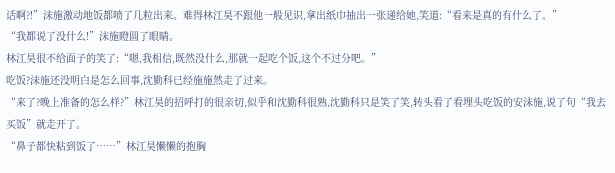话啊?!”沫施激动地饭都喷了几粒出来。难得林江昊不跟他一般见识,拿出纸巾抽出一张递给她,笑道:“看来是真的有什么了。”
“我都说了没什么!”沫施瞪圆了眼睛。
林江昊很不给面子的笑了:“嗯,我相信,既然没什么,那就一起吃个饭,这个不过分吧。”
吃饭?沫施还没明白是怎么回事,沈勤科已经施施然走了过来。
“来了?晚上准备的怎么样?”林江昊的招呼打的很亲切,似乎和沈勤科很熟,沈勤科只是笑了笑,转头看了看埋头吃饭的安沫施,说了句“我去买饭”就走开了。
“鼻子都快粘到饭了……”林江昊懒懒的抱胸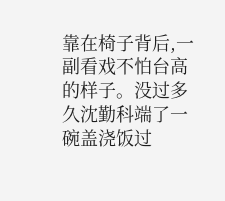靠在椅子背后,一副看戏不怕台高的样子。没过多久沈勤科端了一碗盖浇饭过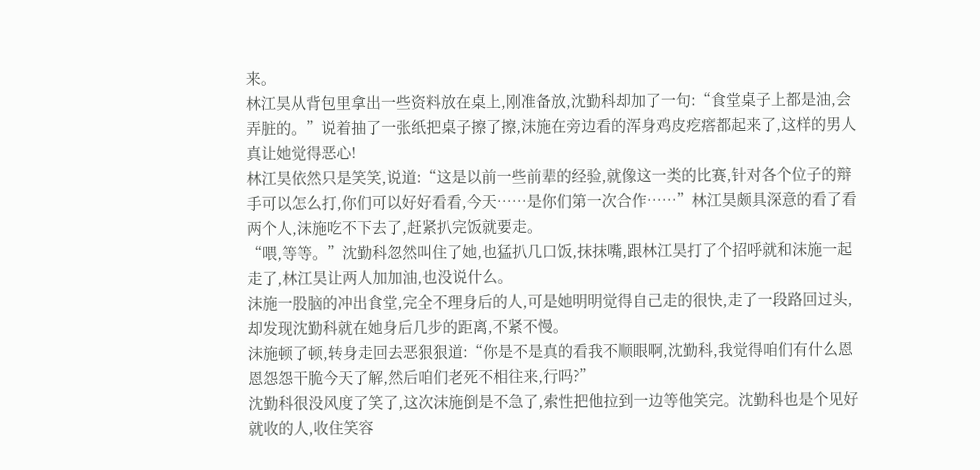来。
林江昊从背包里拿出一些资料放在桌上,刚准备放,沈勤科却加了一句:“食堂桌子上都是油,会弄脏的。”说着抽了一张纸把桌子擦了擦,沫施在旁边看的浑身鸡皮疙瘩都起来了,这样的男人真让她觉得恶心!
林江昊依然只是笑笑,说道:“这是以前一些前辈的经验,就像这一类的比赛,针对各个位子的辩手可以怎么打,你们可以好好看看,今天……是你们第一次合作……”林江昊颇具深意的看了看两个人,沫施吃不下去了,赶紧扒完饭就要走。
“喂,等等。”沈勤科忽然叫住了她,也猛扒几口饭,抹抹嘴,跟林江昊打了个招呼就和沫施一起走了,林江昊让两人加加油,也没说什么。
沫施一股脑的冲出食堂,完全不理身后的人,可是她明明觉得自己走的很快,走了一段路回过头,却发现沈勤科就在她身后几步的距离,不紧不慢。
沫施顿了顿,转身走回去恶狠狠道:“你是不是真的看我不顺眼啊,沈勤科,我觉得咱们有什么恩恩怨怨干脆今天了解,然后咱们老死不相往来,行吗?”
沈勤科很没风度了笑了,这次沫施倒是不急了,索性把他拉到一边等他笑完。沈勤科也是个见好就收的人,收住笑容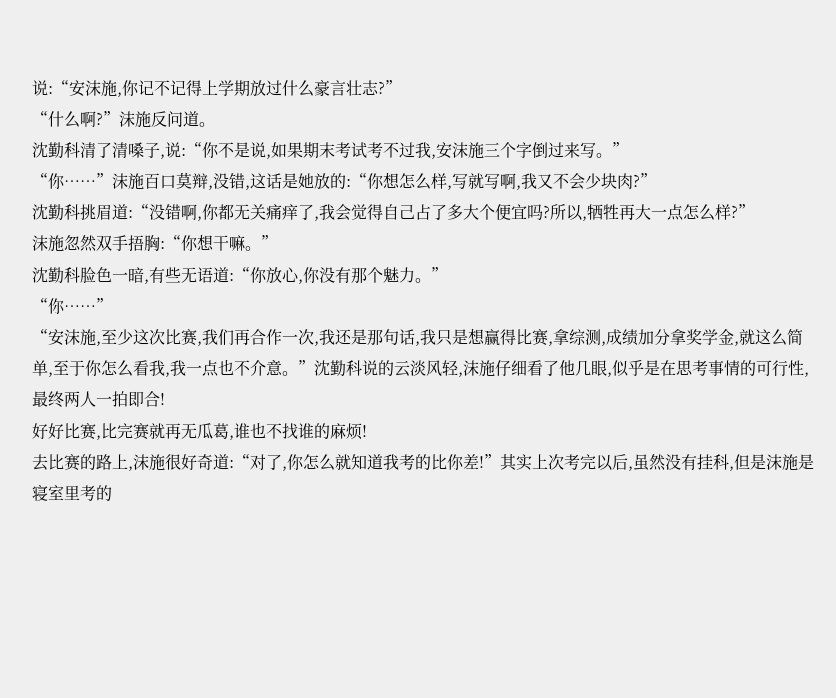说:“安沫施,你记不记得上学期放过什么豪言壮志?”
“什么啊?”沫施反问道。
沈勤科清了清嗓子,说:“你不是说,如果期末考试考不过我,安沫施三个字倒过来写。”
“你……”沫施百口莫辩,没错,这话是她放的:“你想怎么样,写就写啊,我又不会少块肉?”
沈勤科挑眉道:“没错啊,你都无关痛痒了,我会觉得自己占了多大个便宜吗?所以,牺牲再大一点怎么样?”
沫施忽然双手捂胸:“你想干嘛。”
沈勤科脸色一暗,有些无语道:“你放心,你没有那个魅力。”
“你……”
“安沫施,至少这次比赛,我们再合作一次,我还是那句话,我只是想赢得比赛,拿综测,成绩加分拿奖学金,就这么简单,至于你怎么看我,我一点也不介意。”沈勤科说的云淡风轻,沫施仔细看了他几眼,似乎是在思考事情的可行性,最终两人一拍即合!
好好比赛,比完赛就再无瓜葛,谁也不找谁的麻烦!
去比赛的路上,沫施很好奇道:“对了,你怎么就知道我考的比你差!”其实上次考完以后,虽然没有挂科,但是沫施是寝室里考的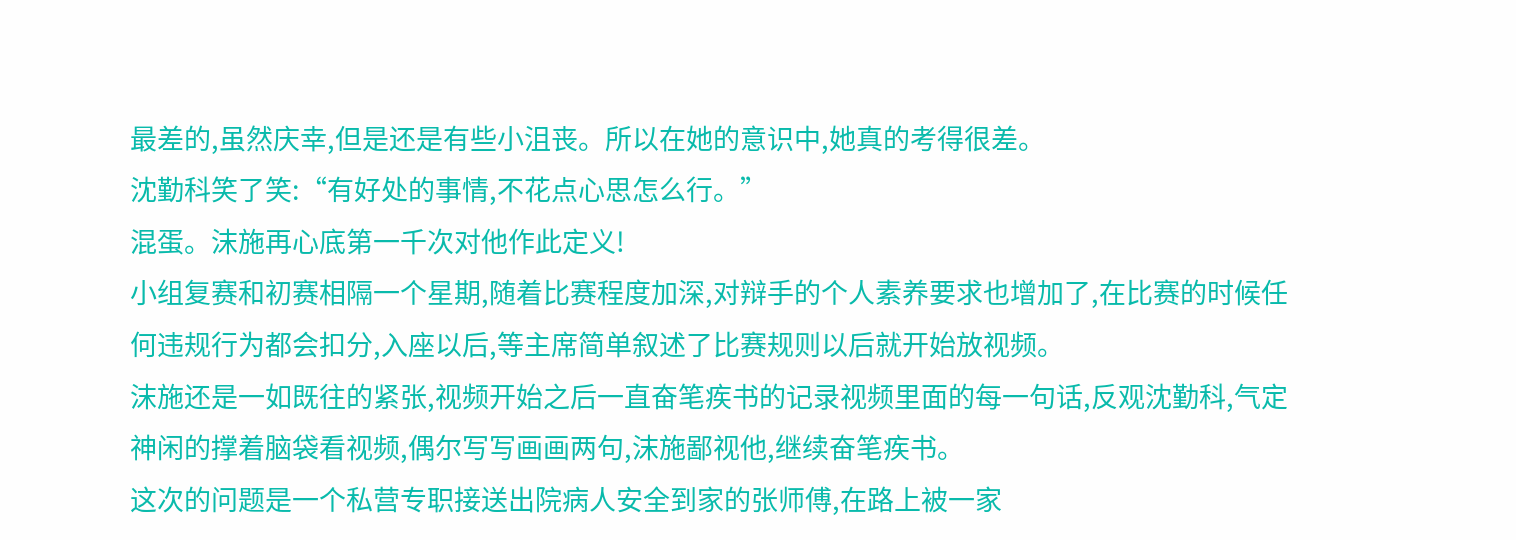最差的,虽然庆幸,但是还是有些小沮丧。所以在她的意识中,她真的考得很差。
沈勤科笑了笑:“有好处的事情,不花点心思怎么行。”
混蛋。沫施再心底第一千次对他作此定义!
小组复赛和初赛相隔一个星期,随着比赛程度加深,对辩手的个人素养要求也增加了,在比赛的时候任何违规行为都会扣分,入座以后,等主席简单叙述了比赛规则以后就开始放视频。
沫施还是一如既往的紧张,视频开始之后一直奋笔疾书的记录视频里面的每一句话,反观沈勤科,气定神闲的撑着脑袋看视频,偶尔写写画画两句,沫施鄙视他,继续奋笔疾书。
这次的问题是一个私营专职接送出院病人安全到家的张师傅,在路上被一家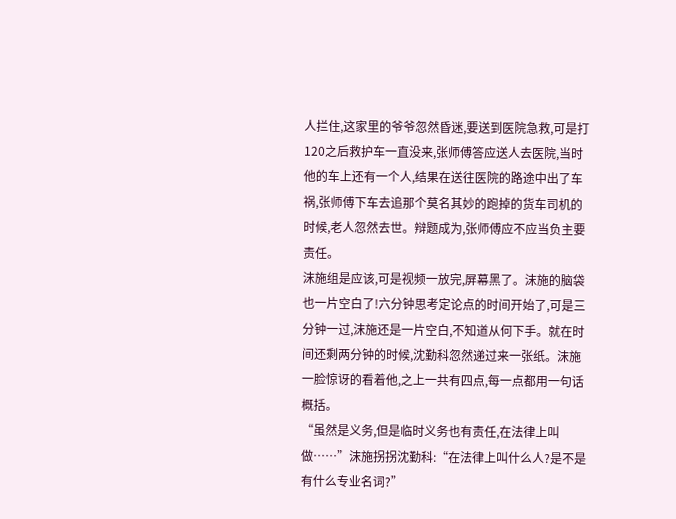人拦住,这家里的爷爷忽然昏迷,要送到医院急救,可是打120之后救护车一直没来,张师傅答应送人去医院,当时他的车上还有一个人,结果在送往医院的路途中出了车祸,张师傅下车去追那个莫名其妙的跑掉的货车司机的时候,老人忽然去世。辩题成为,张师傅应不应当负主要责任。
沫施组是应该,可是视频一放完,屏幕黑了。沫施的脑袋也一片空白了!六分钟思考定论点的时间开始了,可是三分钟一过,沫施还是一片空白,不知道从何下手。就在时间还剩两分钟的时候,沈勤科忽然递过来一张纸。沫施一脸惊讶的看着他,之上一共有四点,每一点都用一句话概括。
“虽然是义务,但是临时义务也有责任,在法律上叫做……”沫施拐拐沈勤科:“在法律上叫什么人?是不是有什么专业名词?”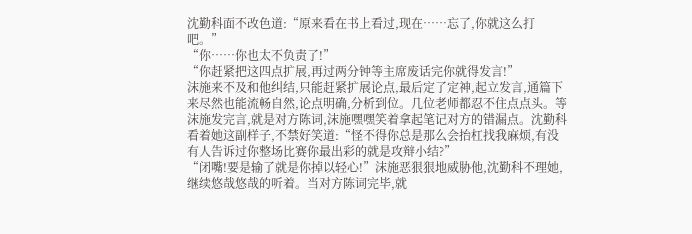沈勤科面不改色道:“原来看在书上看过,现在……忘了,你就这么打吧。”
“你……你也太不负责了!”
“你赶紧把这四点扩展,再过两分钟等主席废话完你就得发言!”
沫施来不及和他纠结,只能赶紧扩展论点,最后定了定神,起立发言,通篇下来尽然也能流畅自然,论点明确,分析到位。几位老师都忍不住点点头。等沫施发完言,就是对方陈词,沫施嘿嘿笑着拿起笔记对方的错漏点。沈勤科看着她这副样子,不禁好笑道:“怪不得你总是那么会抬杠找我麻烦,有没有人告诉过你整场比赛你最出彩的就是攻辩小结?”
“闭嘴!要是输了就是你掉以轻心!”沫施恶狠狠地威胁他,沈勤科不理她,继续悠哉悠哉的听着。当对方陈词完毕,就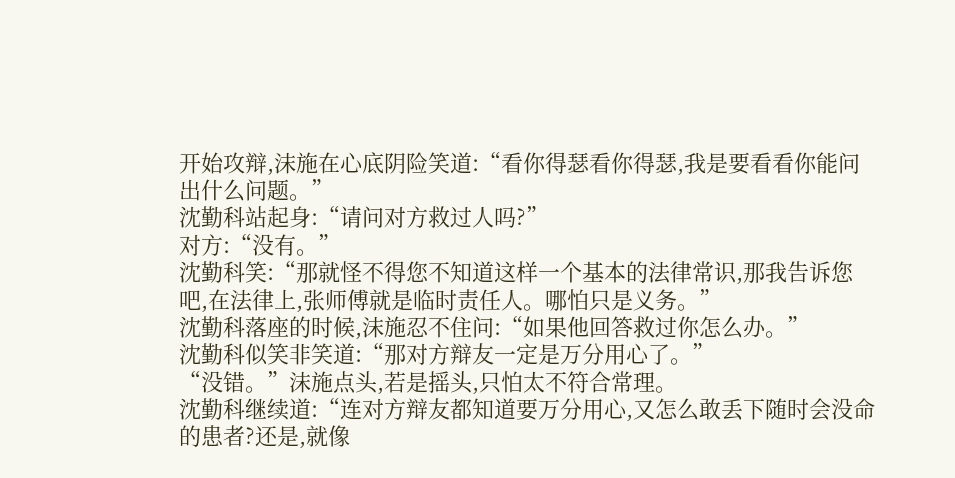开始攻辩,沫施在心底阴险笑道:“看你得瑟看你得瑟,我是要看看你能问出什么问题。”
沈勤科站起身:“请问对方救过人吗?”
对方:“没有。”
沈勤科笑:“那就怪不得您不知道这样一个基本的法律常识,那我告诉您吧,在法律上,张师傅就是临时责任人。哪怕只是义务。”
沈勤科落座的时候,沫施忍不住问:“如果他回答救过你怎么办。”
沈勤科似笑非笑道:“那对方辩友一定是万分用心了。”
“没错。”沫施点头,若是摇头,只怕太不符合常理。
沈勤科继续道:“连对方辩友都知道要万分用心,又怎么敢丢下随时会没命的患者?还是,就像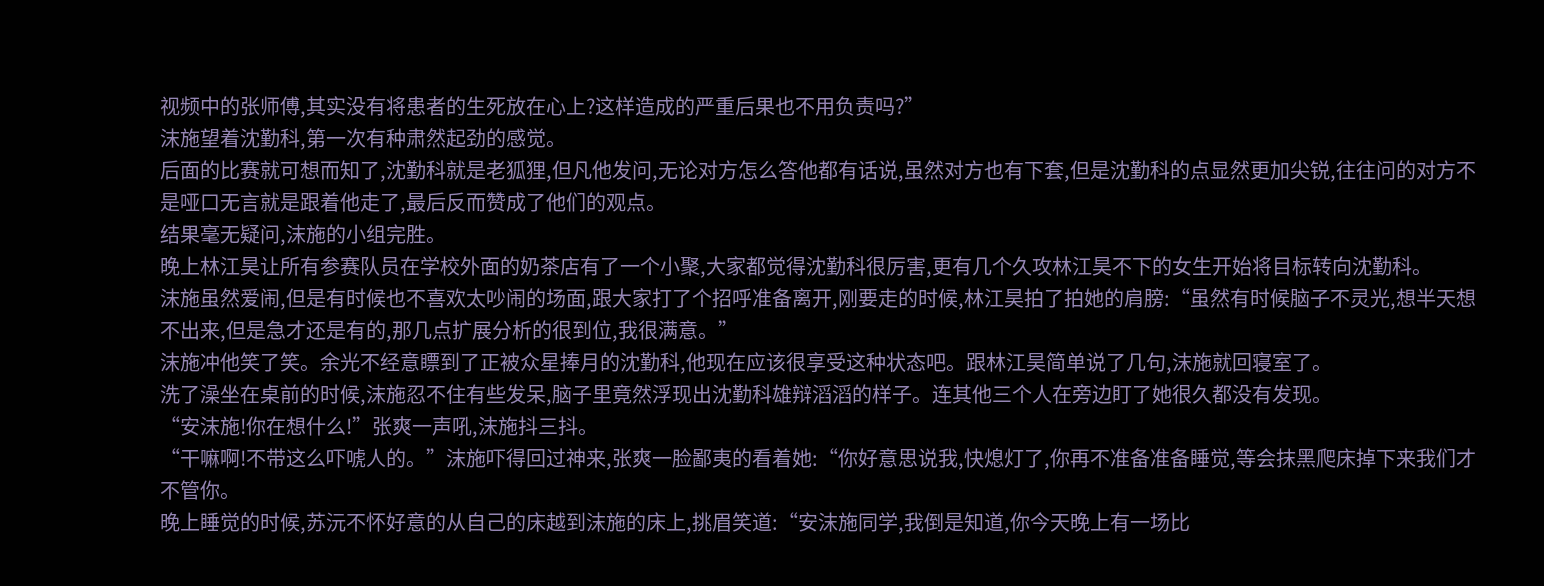视频中的张师傅,其实没有将患者的生死放在心上?这样造成的严重后果也不用负责吗?”
沫施望着沈勤科,第一次有种肃然起劲的感觉。
后面的比赛就可想而知了,沈勤科就是老狐狸,但凡他发问,无论对方怎么答他都有话说,虽然对方也有下套,但是沈勤科的点显然更加尖锐,往往问的对方不是哑口无言就是跟着他走了,最后反而赞成了他们的观点。
结果毫无疑问,沫施的小组完胜。
晚上林江昊让所有参赛队员在学校外面的奶茶店有了一个小聚,大家都觉得沈勤科很厉害,更有几个久攻林江昊不下的女生开始将目标转向沈勤科。
沫施虽然爱闹,但是有时候也不喜欢太吵闹的场面,跟大家打了个招呼准备离开,刚要走的时候,林江昊拍了拍她的肩膀:“虽然有时候脑子不灵光,想半天想不出来,但是急才还是有的,那几点扩展分析的很到位,我很满意。”
沫施冲他笑了笑。余光不经意瞟到了正被众星捧月的沈勤科,他现在应该很享受这种状态吧。跟林江昊简单说了几句,沫施就回寝室了。
洗了澡坐在桌前的时候,沫施忍不住有些发呆,脑子里竟然浮现出沈勤科雄辩滔滔的样子。连其他三个人在旁边盯了她很久都没有发现。
“安沫施!你在想什么!”张爽一声吼,沫施抖三抖。
“干嘛啊!不带这么吓唬人的。”沫施吓得回过神来,张爽一脸鄙夷的看着她:“你好意思说我,快熄灯了,你再不准备准备睡觉,等会抹黑爬床掉下来我们才不管你。
晚上睡觉的时候,苏沅不怀好意的从自己的床越到沫施的床上,挑眉笑道:“安沫施同学,我倒是知道,你今天晚上有一场比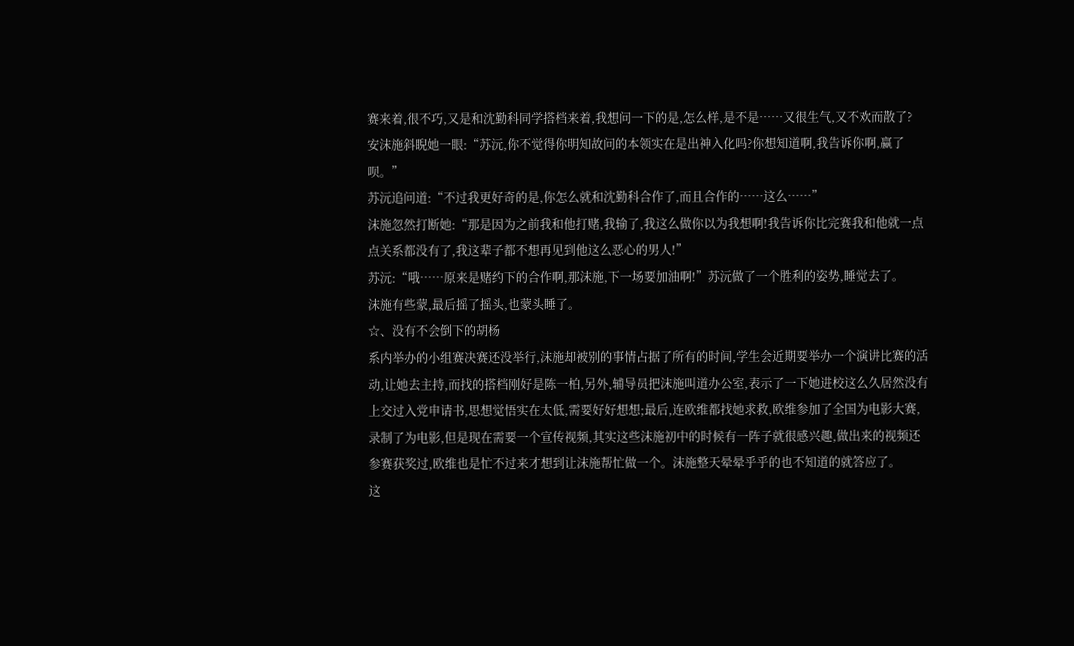赛来着,很不巧,又是和沈勤科同学搭档来着,我想问一下的是,怎么样,是不是……又很生气,又不欢而散了?
安沫施斜睨她一眼:“苏沅,你不觉得你明知故问的本领实在是出神入化吗?你想知道啊,我告诉你啊,赢了呗。”
苏沅追问道:“不过我更好奇的是,你怎么就和沈勤科合作了,而且合作的……这么……”
沫施忽然打断她:“那是因为之前我和他打赌,我输了,我这么做你以为我想啊!我告诉你比完赛我和他就一点点关系都没有了,我这辈子都不想再见到他这么恶心的男人!”
苏沅:“哦……原来是赌约下的合作啊,那沫施,下一场要加油啊!”苏沅做了一个胜利的姿势,睡觉去了。
沫施有些蒙,最后摇了摇头,也蒙头睡了。
☆、没有不会倒下的胡杨
系内举办的小组赛决赛还没举行,沫施却被别的事情占据了所有的时间,学生会近期要举办一个演讲比赛的活动,让她去主持,而找的搭档刚好是陈一柏,另外,辅导员把沫施叫道办公室,表示了一下她进校这么久居然没有上交过入党申请书,思想觉悟实在太低,需要好好想想;最后,连欧维都找她求救,欧维参加了全国为电影大赛,录制了为电影,但是现在需要一个宣传视频,其实这些沫施初中的时候有一阵子就很感兴趣,做出来的视频还参赛获奖过,欧维也是忙不过来才想到让沫施帮忙做一个。沫施整天晕晕乎乎的也不知道的就答应了。
这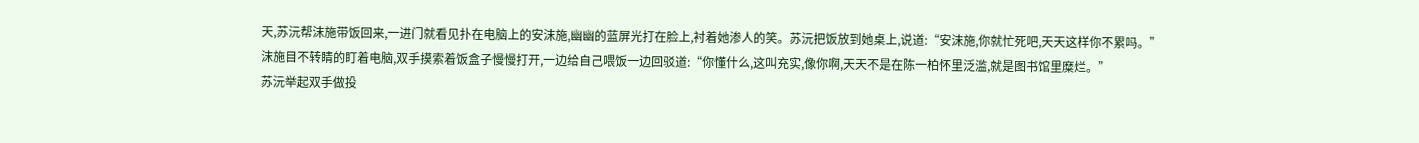天,苏沅帮沫施带饭回来,一进门就看见扑在电脑上的安沫施,幽幽的蓝屏光打在脸上,衬着她渗人的笑。苏沅把饭放到她桌上,说道:“安沫施,你就忙死吧,天天这样你不累吗。”
沫施目不转睛的盯着电脑,双手摸索着饭盒子慢慢打开,一边给自己喂饭一边回驳道:“你懂什么,这叫充实,像你啊,天天不是在陈一柏怀里泛滥,就是图书馆里糜烂。”
苏沅举起双手做投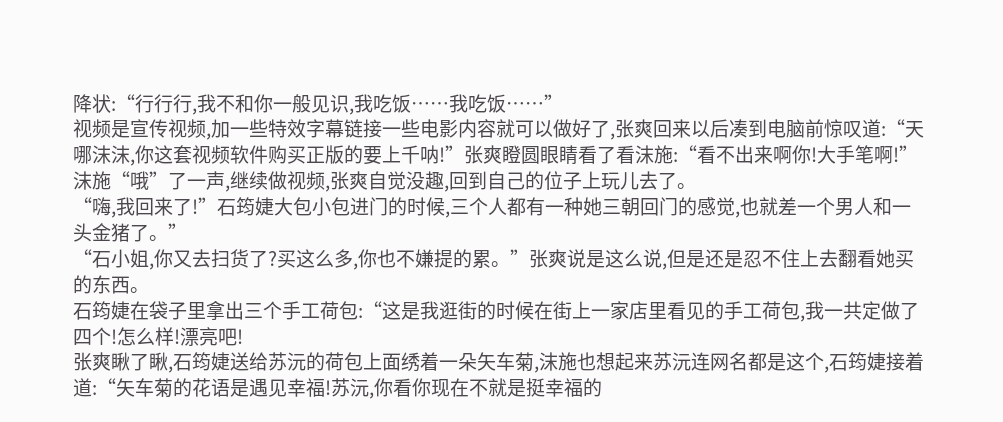降状:“行行行,我不和你一般见识,我吃饭……我吃饭……”
视频是宣传视频,加一些特效字幕链接一些电影内容就可以做好了,张爽回来以后凑到电脑前惊叹道:“天哪沫沫,你这套视频软件购买正版的要上千呐!”张爽瞪圆眼睛看了看沫施:“看不出来啊你!大手笔啊!”
沫施“哦”了一声,继续做视频,张爽自觉没趣,回到自己的位子上玩儿去了。
“嗨,我回来了!”石筠婕大包小包进门的时候,三个人都有一种她三朝回门的感觉,也就差一个男人和一头金猪了。”
“石小姐,你又去扫货了?买这么多,你也不嫌提的累。”张爽说是这么说,但是还是忍不住上去翻看她买的东西。
石筠婕在袋子里拿出三个手工荷包:“这是我逛街的时候在街上一家店里看见的手工荷包,我一共定做了四个!怎么样!漂亮吧!
张爽瞅了瞅,石筠婕送给苏沅的荷包上面绣着一朵矢车菊,沫施也想起来苏沅连网名都是这个,石筠婕接着道:“矢车菊的花语是遇见幸福!苏沅,你看你现在不就是挺幸福的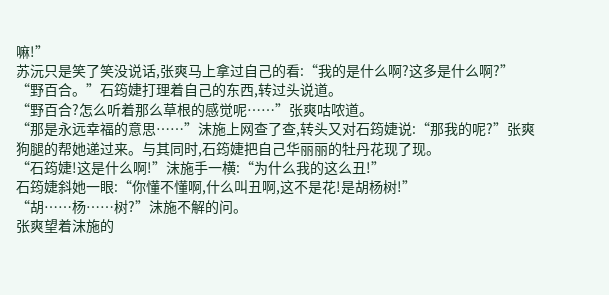嘛!”
苏沅只是笑了笑没说话,张爽马上拿过自己的看:“我的是什么啊?这多是什么啊?”
“野百合。”石筠婕打理着自己的东西,转过头说道。
“野百合?怎么听着那么草根的感觉呢……”张爽咕哝道。
“那是永远幸福的意思……”沫施上网查了查,转头又对石筠婕说:“那我的呢?”张爽狗腿的帮她递过来。与其同时,石筠婕把自己华丽丽的牡丹花现了现。
“石筠婕!这是什么啊!”沫施手一横:“为什么我的这么丑!”
石筠婕斜她一眼:“你懂不懂啊,什么叫丑啊,这不是花!是胡杨树!”
“胡……杨……树?”沫施不解的问。
张爽望着沫施的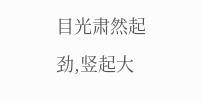目光肃然起劲,竖起大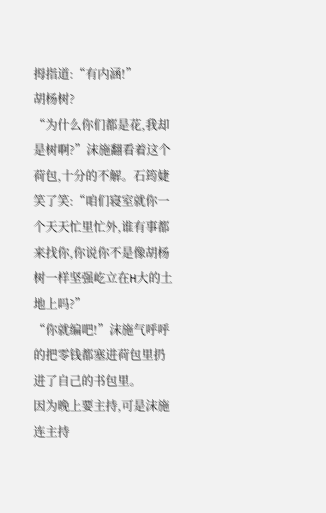拇指道:“有内涵!”
胡杨树?
“为什么你们都是花,我却是树啊?”沫施翻看着这个荷包,十分的不解。石筠婕笑了笑:“咱们寝室就你一个天天忙里忙外,谁有事都来找你,你说你不是像胡杨树一样坚强屹立在H大的土地上吗?”
“你就编吧!”沫施气呼呼的把零钱都塞进荷包里扔进了自己的书包里。
因为晚上要主持,可是沫施连主持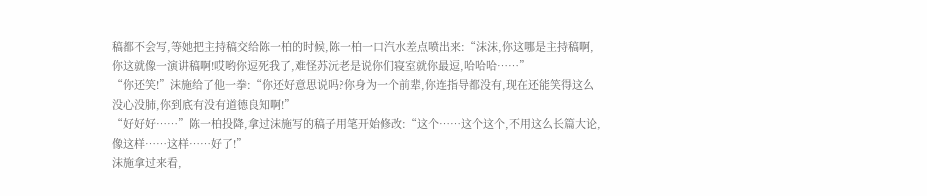稿都不会写,等她把主持稿交给陈一柏的时候,陈一柏一口汽水差点喷出来:“沫沫,你这哪是主持稿啊,你这就像一演讲稿啊!哎哟你逗死我了,难怪苏沅老是说你们寝室就你最逗,哈哈哈……”
“你还笑!”沫施给了他一拳:“你还好意思说吗?你身为一个前辈,你连指导都没有,现在还能笑得这么没心没肺,你到底有没有道德良知啊!”
“好好好……”陈一柏投降,拿过沫施写的稿子用笔开始修改:“这个……这个这个,不用这么长篇大论,像这样……这样……好了!”
沫施拿过来看,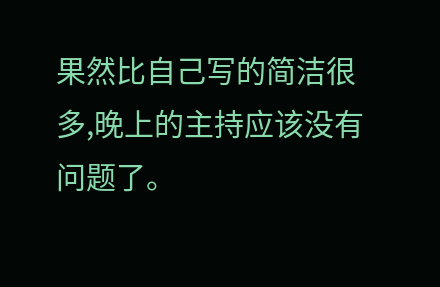果然比自己写的简洁很多,晚上的主持应该没有问题了。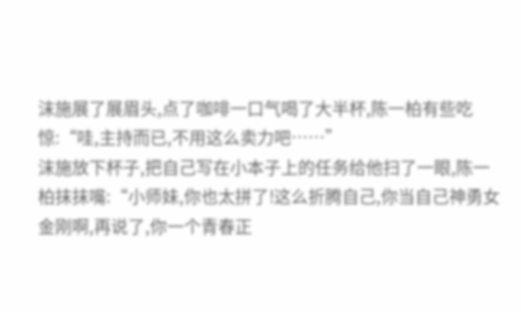沫施展了展眉头,点了咖啡一口气喝了大半杯,陈一柏有些吃惊:“哇,主持而已,不用这么卖力吧……”
沫施放下杯子,把自己写在小本子上的任务给他扫了一眼,陈一柏抹抹嘴:“小师妹,你也太拼了!这么折腾自己,你当自己神勇女金刚啊,再说了,你一个青春正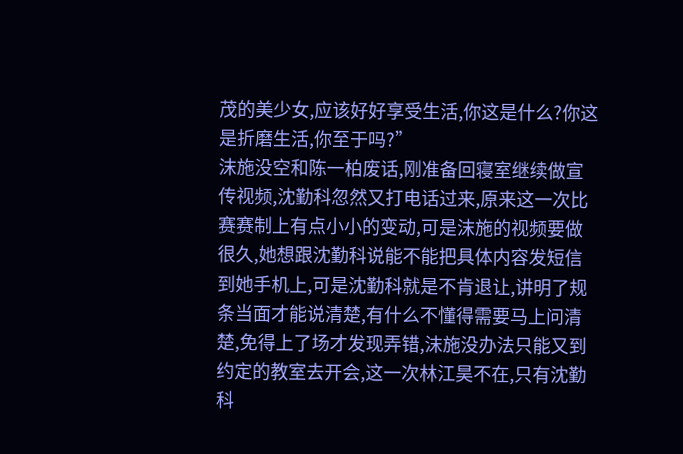茂的美少女,应该好好享受生活,你这是什么?你这是折磨生活,你至于吗?”
沫施没空和陈一柏废话,刚准备回寝室继续做宣传视频,沈勤科忽然又打电话过来,原来这一次比赛赛制上有点小小的变动,可是沫施的视频要做很久,她想跟沈勤科说能不能把具体内容发短信到她手机上,可是沈勤科就是不肯退让,讲明了规条当面才能说清楚,有什么不懂得需要马上问清楚,免得上了场才发现弄错,沫施没办法只能又到约定的教室去开会,这一次林江昊不在,只有沈勤科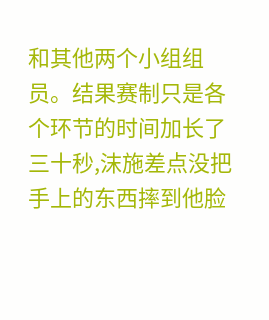和其他两个小组组员。结果赛制只是各个环节的时间加长了三十秒,沫施差点没把手上的东西摔到他脸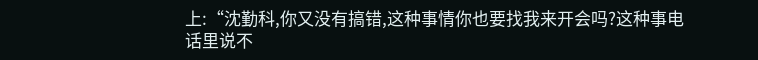上:“沈勤科,你又没有搞错,这种事情你也要找我来开会吗?这种事电话里说不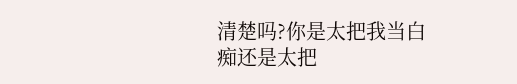清楚吗?你是太把我当白痴还是太把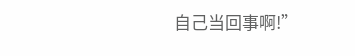自己当回事啊!”